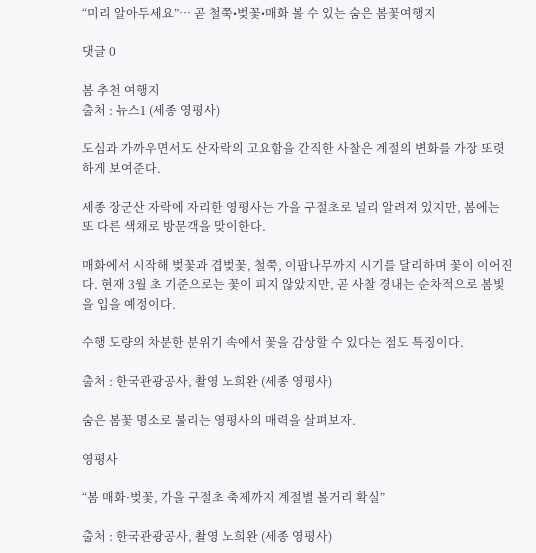“미리 알아두세요”… 곧 철쭉•벚꽃•매화 볼 수 있는 숨은 봄꽃여행지

댓글 0

봄 추천 여행지
출처 : 뉴스1 (세종 영평사)

도심과 가까우면서도 산자락의 고요함을 간직한 사찰은 계절의 변화를 가장 또렷하게 보여준다.

세종 장군산 자락에 자리한 영평사는 가을 구절초로 널리 알려져 있지만, 봄에는 또 다른 색채로 방문객을 맞이한다.

매화에서 시작해 벚꽃과 겹벚꽃, 철쭉, 이팝나무까지 시기를 달리하며 꽃이 이어진다. 현재 3월 초 기준으로는 꽃이 피지 않았지만, 곧 사찰 경내는 순차적으로 봄빛을 입을 예정이다.

수행 도량의 차분한 분위기 속에서 꽃을 감상할 수 있다는 점도 특징이다.

출처 : 한국관광공사, 촬영 노희완 (세종 영평사)

숨은 봄꽃 명소로 불리는 영평사의 매력을 살펴보자.

영평사

“봄 매화·벚꽃, 가을 구절초 축제까지 계절별 볼거리 확실”

출처 : 한국관광공사, 촬영 노희완 (세종 영평사)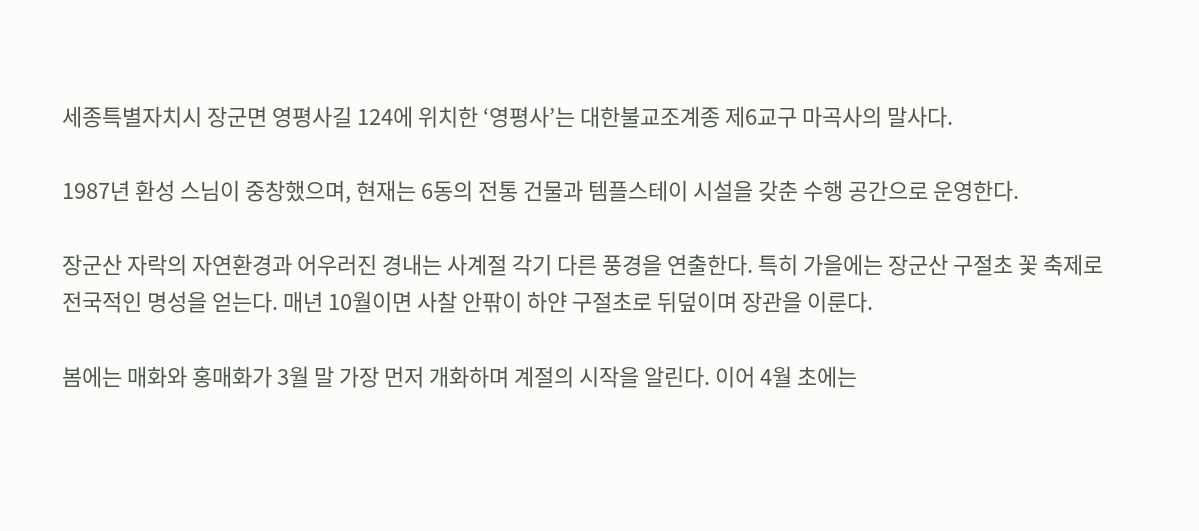세종특별자치시 장군면 영평사길 124에 위치한 ‘영평사’는 대한불교조계종 제6교구 마곡사의 말사다.

1987년 환성 스님이 중창했으며, 현재는 6동의 전통 건물과 템플스테이 시설을 갖춘 수행 공간으로 운영한다.

장군산 자락의 자연환경과 어우러진 경내는 사계절 각기 다른 풍경을 연출한다. 특히 가을에는 장군산 구절초 꽃 축제로 전국적인 명성을 얻는다. 매년 10월이면 사찰 안팎이 하얀 구절초로 뒤덮이며 장관을 이룬다.

봄에는 매화와 홍매화가 3월 말 가장 먼저 개화하며 계절의 시작을 알린다. 이어 4월 초에는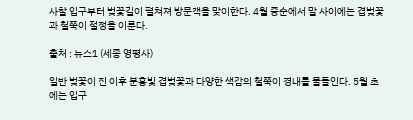사찰 입구부터 벚꽃길이 펼쳐져 방문객을 맞이한다. 4월 중순에서 말 사이에는 겹벚꽃과 철쭉이 절정을 이룬다.

출처 : 뉴스1 (세종 영평사)

일반 벚꽃이 진 이후 분홍빛 겹벚꽃과 다양한 색감의 철쭉이 경내를 물들인다. 5월 초에는 입구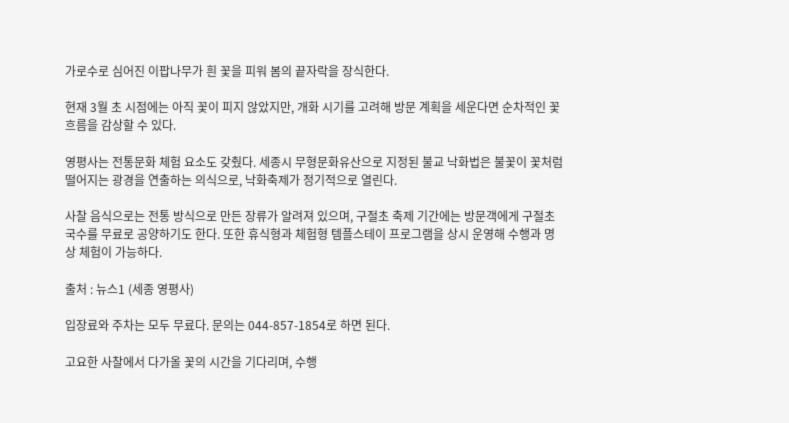가로수로 심어진 이팝나무가 흰 꽃을 피워 봄의 끝자락을 장식한다.

현재 3월 초 시점에는 아직 꽃이 피지 않았지만, 개화 시기를 고려해 방문 계획을 세운다면 순차적인 꽃 흐름을 감상할 수 있다.

영평사는 전통문화 체험 요소도 갖췄다. 세종시 무형문화유산으로 지정된 불교 낙화법은 불꽃이 꽃처럼 떨어지는 광경을 연출하는 의식으로, 낙화축제가 정기적으로 열린다.

사찰 음식으로는 전통 방식으로 만든 장류가 알려져 있으며, 구절초 축제 기간에는 방문객에게 구절초 국수를 무료로 공양하기도 한다. 또한 휴식형과 체험형 템플스테이 프로그램을 상시 운영해 수행과 명상 체험이 가능하다.

출처 : 뉴스1 (세종 영평사)

입장료와 주차는 모두 무료다. 문의는 044-857-1854로 하면 된다.

고요한 사찰에서 다가올 꽃의 시간을 기다리며, 수행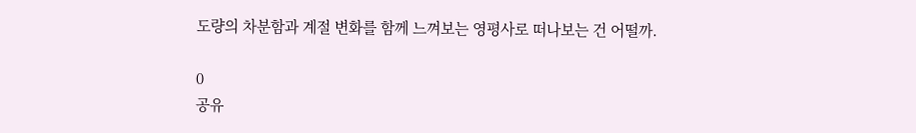도량의 차분함과 계절 변화를 함께 느껴보는 영평사로 떠나보는 건 어떨까.

0
공유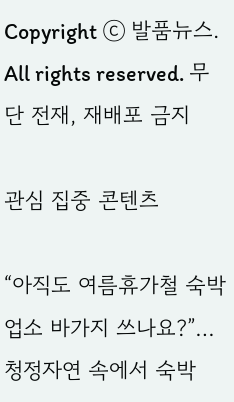Copyright ⓒ 발품뉴스. All rights reserved. 무단 전재, 재배포 금지

관심 집중 콘텐츠

“아직도 여름휴가철 숙박업소 바가지 쓰나요?”… 청정자연 속에서 숙박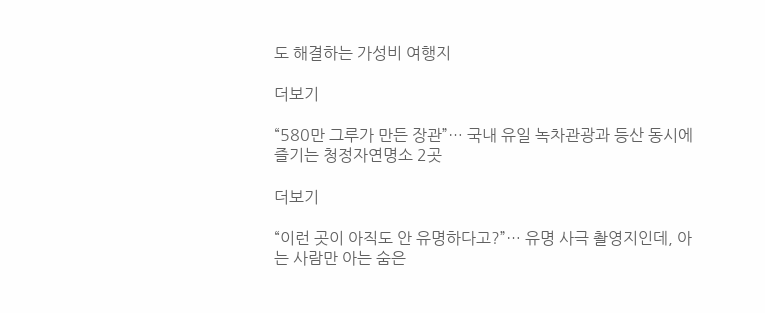도 해결하는 가성비 여행지

더보기

“580만 그루가 만든 장관”… 국내 유일 녹차관광과 등산 동시에 즐기는 청정자연명소 2곳

더보기

“이런 곳이 아직도 안 유명하다고?”… 유명 사극 촬영지인데, 아는 사람만 아는 숨은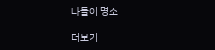나들이 명소

더보기